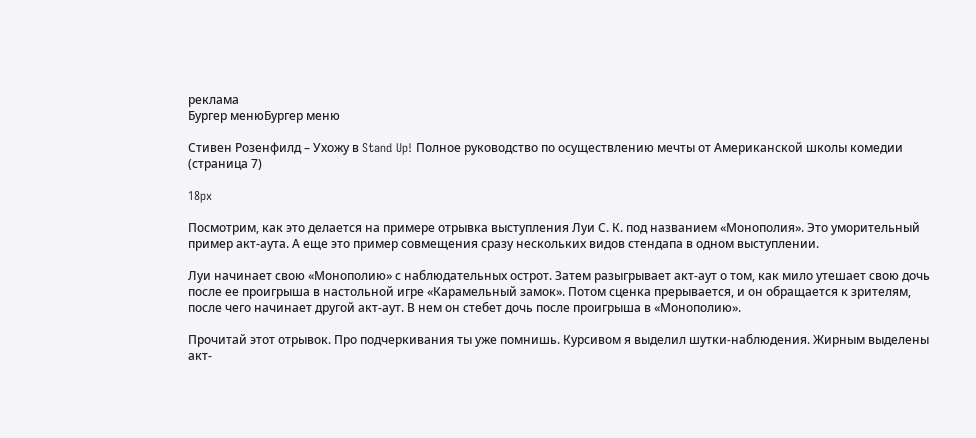реклама
Бургер менюБургер меню

Стивен Розенфилд – Ухожу в Stand Up! Полное руководство по осуществлению мечты от Американской школы комедии (страница 7)

18px

Посмотрим, как это делается на примере отрывка выступления Луи С. К. под названием «Монополия». Это уморительный пример акт-аута. А еще это пример совмещения сразу нескольких видов стендапа в одном выступлении.

Луи начинает свою «Монополию» с наблюдательных острот. Затем разыгрывает акт-аут о том, как мило утешает свою дочь после ее проигрыша в настольной игре «Карамельный замок». Потом сценка прерывается, и он обращается к зрителям, после чего начинает другой акт-аут. В нем он стебет дочь после проигрыша в «Монополию».

Прочитай этот отрывок. Про подчеркивания ты уже помнишь. Курсивом я выделил шутки-наблюдения. Жирным выделены акт-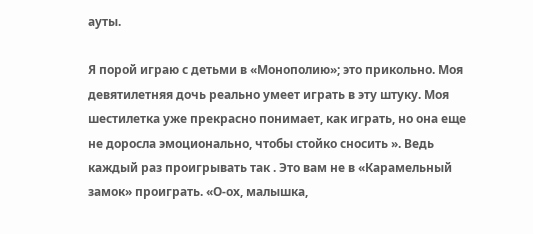ауты.

Я порой играю с детьми в «Монополию»; это прикольно. Моя девятилетняя дочь реально умеет играть в эту штуку. Моя шестилетка уже прекрасно понимает, как играть, но она еще не доросла эмоционально, чтобы стойко сносить ». Ведь каждый раз проигрывать так . Это вам не в «Карамельный замок» проиграть. «О-ох, малышка,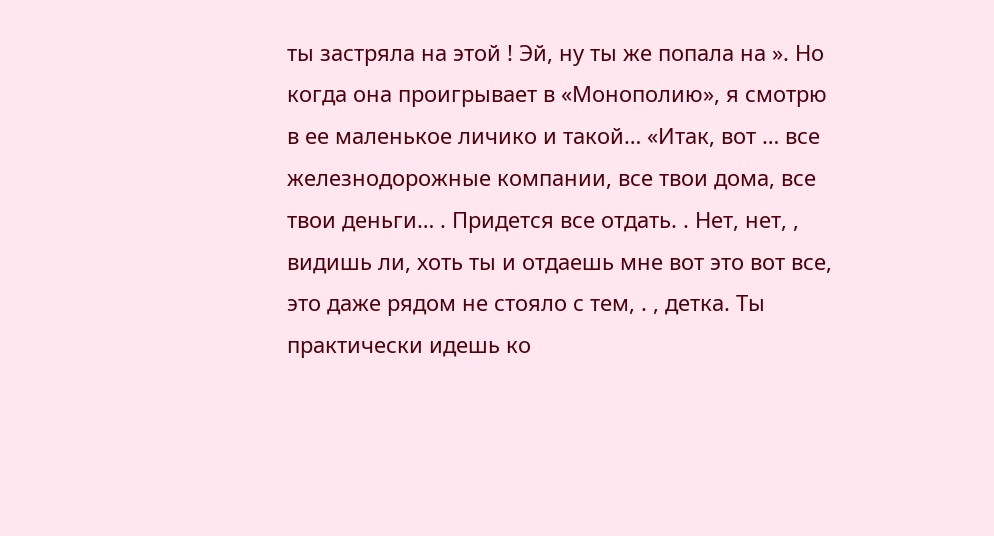ты застряла на этой ! Эй, ну ты же попала на ». Но когда она проигрывает в «Монополию», я смотрю в ее маленькое личико и такой… «Итак, вот … все железнодорожные компании, все твои дома, все твои деньги… . Придется все отдать. . Нет, нет, , видишь ли, хоть ты и отдаешь мне вот это вот все, это даже рядом не стояло с тем, . , детка. Ты практически идешь ко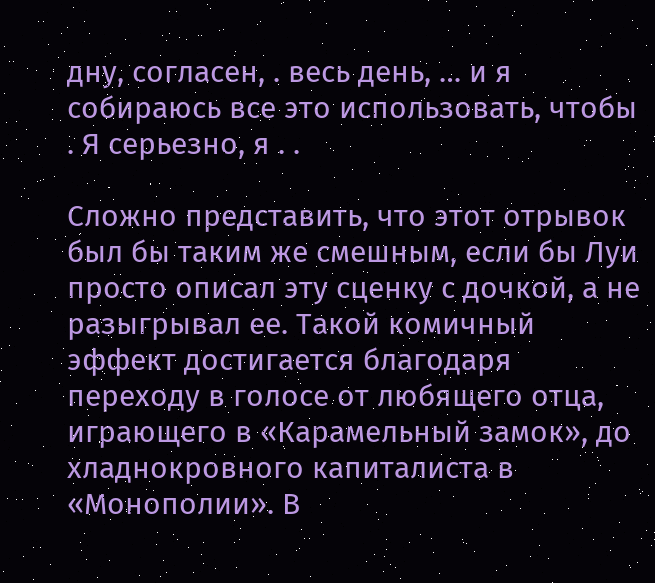дну, согласен, . весь день, … и я собираюсь все это использовать, чтобы . Я серьезно, я . .

Сложно представить, что этот отрывок был бы таким же смешным, если бы Луи просто описал эту сценку с дочкой, а не разыгрывал ее. Такой комичный эффект достигается благодаря переходу в голосе от любящего отца, играющего в «Карамельный замок», до хладнокровного капиталиста в «Монополии». В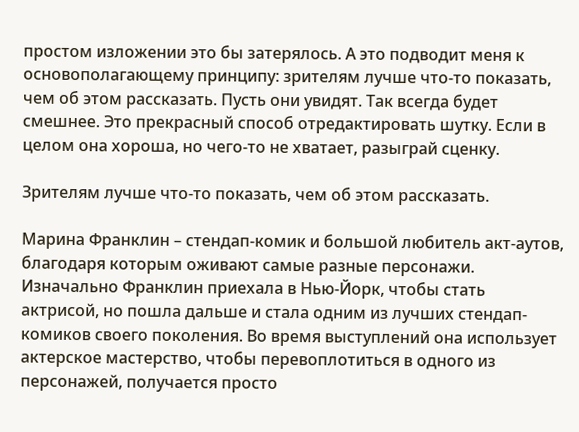простом изложении это бы затерялось. А это подводит меня к основополагающему принципу: зрителям лучше что-то показать, чем об этом рассказать. Пусть они увидят. Так всегда будет смешнее. Это прекрасный способ отредактировать шутку. Если в целом она хороша, но чего-то не хватает, разыграй сценку.

Зрителям лучше что-то показать, чем об этом рассказать.

Марина Франклин – стендап-комик и большой любитель акт-аутов, благодаря которым оживают самые разные персонажи. Изначально Франклин приехала в Нью-Йорк, чтобы стать актрисой, но пошла дальше и стала одним из лучших стендап-комиков своего поколения. Во время выступлений она использует актерское мастерство, чтобы перевоплотиться в одного из персонажей, получается просто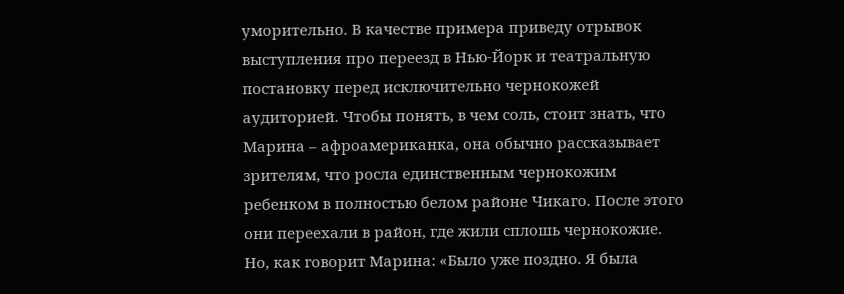уморительно. В качестве примера приведу отрывок выступления про переезд в Нью-Йорк и театральную постановку перед исключительно чернокожей аудиторией. Чтобы понять, в чем соль, стоит знать, что Марина – афроамериканка, она обычно рассказывает зрителям, что росла единственным чернокожим ребенком в полностью белом районе Чикаго. После этого они переехали в район, где жили сплошь чернокожие. Но, как говорит Марина: «Было уже поздно. Я была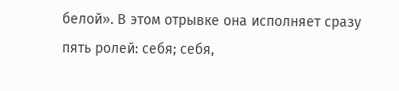белой». В этом отрывке она исполняет сразу пять ролей: себя; себя,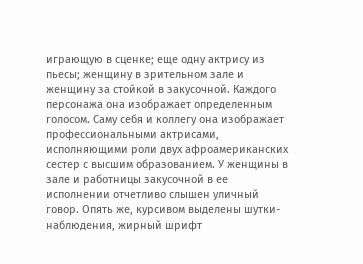играющую в сценке; еще одну актрису из пьесы; женщину в зрительном зале и женщину за стойкой в закусочной. Каждого персонажа она изображает определенным голосом. Саму себя и коллегу она изображает профессиональными актрисами, исполняющими роли двух афроамериканских сестер с высшим образованием. У женщины в зале и работницы закусочной в ее исполнении отчетливо слышен уличный говор. Опять же, курсивом выделены шутки-наблюдения, жирный шрифт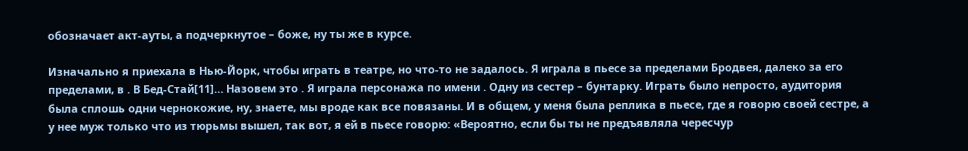обозначает акт-ауты, а подчеркнутое – боже, ну ты же в курсе.

Изначально я приехала в Нью-Йорк, чтобы играть в театре, но что-то не задалось. Я играла в пьесе за пределами Бродвея, далеко за его пределами, в . В Бед-Стай[11]… Назовем это . Я играла персонажа по имени . Одну из сестер – бунтарку. Играть было непросто, аудитория была сплошь одни чернокожие, ну, знаете, мы вроде как все повязаны. И в общем, у меня была реплика в пьесе, где я говорю своей сестре, а у нее муж только что из тюрьмы вышел, так вот, я ей в пьесе говорю: «Вероятно, если бы ты не предъявляла чересчур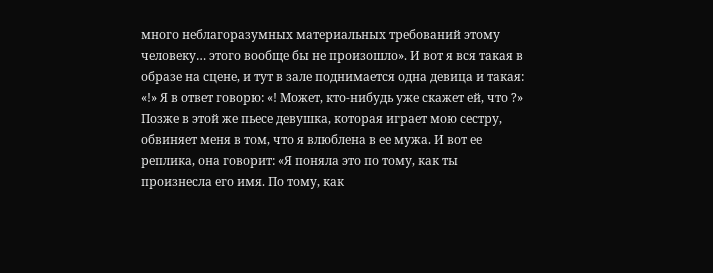много неблагоразумных материальных требований этому человеку… этого вообще бы не произошло». И вот я вся такая в образе на сцене, и тут в зале поднимается одна девица и такая: «!» Я в ответ говорю: «! Может, кто-нибудь уже скажет ей, что ?» Позже в этой же пьесе девушка, которая играет мою сестру, обвиняет меня в том, что я влюблена в ее мужа. И вот ее реплика, она говорит: «Я поняла это по тому, как ты произнесла его имя. По тому, как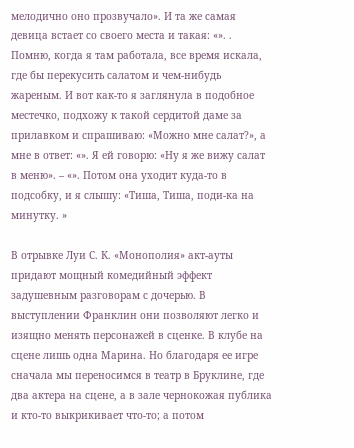мелодично оно прозвучало». И та же самая девица встает со своего места и такая: «». . Помню, когда я там работала, все время искала, где бы перекусить салатом и чем-нибудь жареным. И вот как-то я заглянула в подобное местечко, подхожу к такой сердитой даме за прилавком и спрашиваю: «Можно мне салат?», а мне в ответ: «». Я ей говорю: «Ну я же вижу салат в меню». – «». Потом она уходит куда-то в подсобку, и я слышу: «Тиша, Тиша, поди-ка на минутку. »

В отрывке Луи С. К. «Монополия» акт-ауты придают мощный комедийный эффект задушевным разговорам с дочерью. В выступлении Франклин они позволяют легко и изящно менять персонажей в сценке. В клубе на сцене лишь одна Марина. Но благодаря ее игре сначала мы переносимся в театр в Бруклине, где два актера на сцене, а в зале чернокожая публика и кто-то выкрикивает что-то; а потом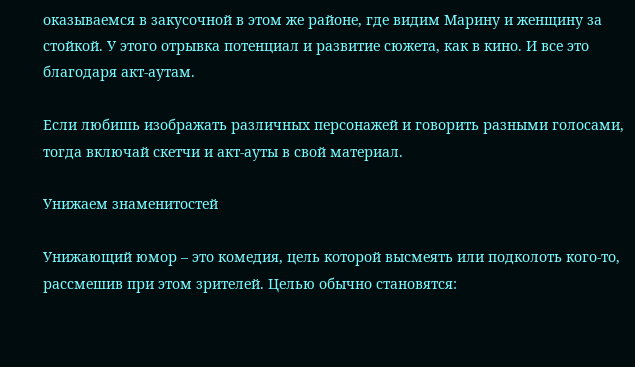оказываемся в закусочной в этом же районе, где видим Марину и женщину за стойкой. У этого отрывка потенциал и развитие сюжета, как в кино. И все это благодаря акт-аутам.

Если любишь изображать различных персонажей и говорить разными голосами, тогда включай скетчи и акт-ауты в свой материал.

Унижаем знаменитостей

Унижающий юмор – это комедия, цель которой высмеять или подколоть кого-то, рассмешив при этом зрителей. Целью обычно становятся: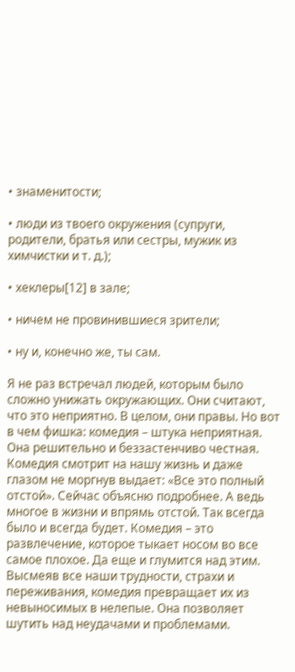• знаменитости;

• люди из твоего окружения (супруги, родители, братья или сестры, мужик из химчистки и т. д.);

• хеклеры[12] в зале;

• ничем не провинившиеся зрители;

• ну и, конечно же, ты сам.

Я не раз встречал людей, которым было сложно унижать окружающих. Они считают, что это неприятно. В целом, они правы. Но вот в чем фишка: комедия – штука неприятная. Она решительно и беззастенчиво честная. Комедия смотрит на нашу жизнь и даже глазом не моргнув выдает: «Все это полный отстой». Сейчас объясню подробнее. А ведь многое в жизни и впрямь отстой. Так всегда было и всегда будет. Комедия – это развлечение, которое тыкает носом во все самое плохое. Да еще и глумится над этим. Высмеяв все наши трудности, страхи и переживания, комедия превращает их из невыносимых в нелепые. Она позволяет шутить над неудачами и проблемами.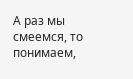А раз мы смеемся, то понимаем,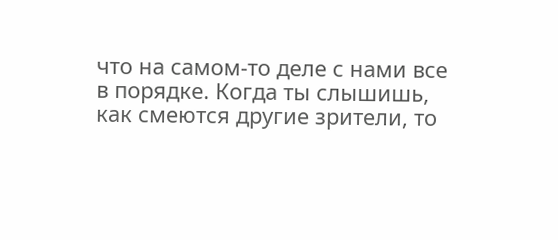что на самом-то деле с нами все в порядке. Когда ты слышишь, как смеются другие зрители, то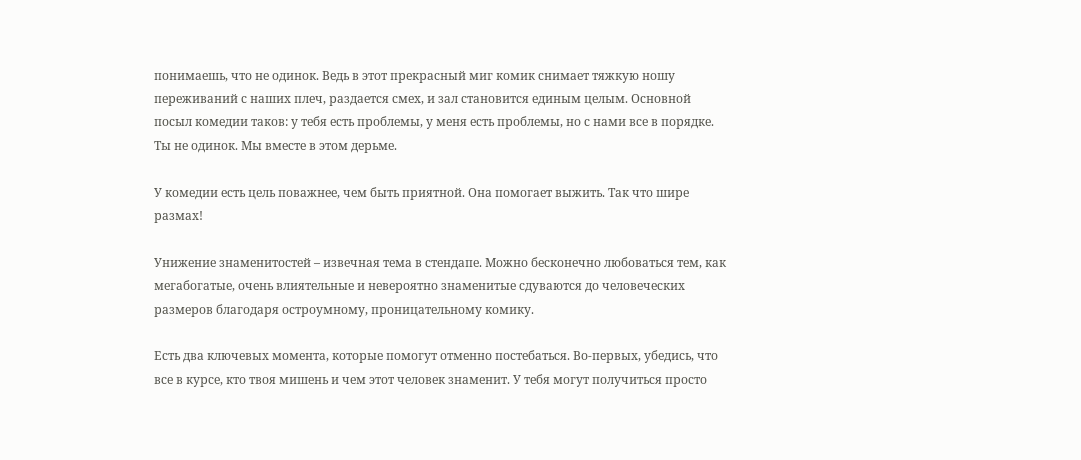понимаешь, что не одинок. Ведь в этот прекрасный миг комик снимает тяжкую ношу переживаний с наших плеч, раздается смех, и зал становится единым целым. Основной посыл комедии таков: у тебя есть проблемы, у меня есть проблемы, но с нами все в порядке. Ты не одинок. Мы вместе в этом дерьме.

У комедии есть цель поважнее, чем быть приятной. Она помогает выжить. Так что шире размах!

Унижение знаменитостей – извечная тема в стендапе. Можно бесконечно любоваться тем, как мегабогатые, очень влиятельные и невероятно знаменитые сдуваются до человеческих размеров благодаря остроумному, проницательному комику.

Есть два ключевых момента, которые помогут отменно постебаться. Во-первых, убедись, что все в курсе, кто твоя мишень и чем этот человек знаменит. У тебя могут получиться просто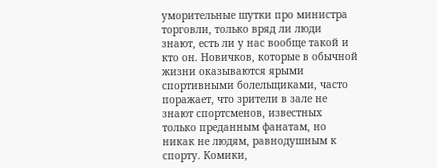уморительные шутки про министра торговли, только вряд ли люди знают, есть ли у нас вообще такой и кто он. Новичков, которые в обычной жизни оказываются ярыми спортивными болельщиками, часто поражает, что зрители в зале не знают спортсменов, известных только преданным фанатам, но никак не людям, равнодушным к спорту. Комики,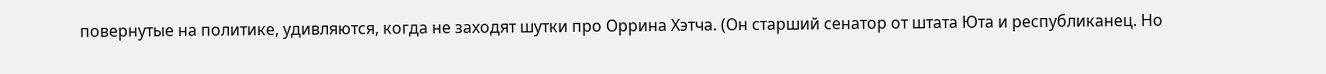повернутые на политике, удивляются, когда не заходят шутки про Оррина Хэтча. (Он старший сенатор от штата Юта и республиканец. Но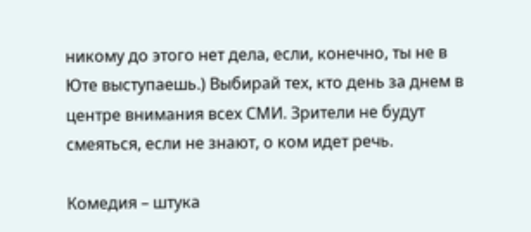никому до этого нет дела, если, конечно, ты не в Юте выступаешь.) Выбирай тех, кто день за днем в центре внимания всех СМИ. Зрители не будут смеяться, если не знают, о ком идет речь.

Комедия – штука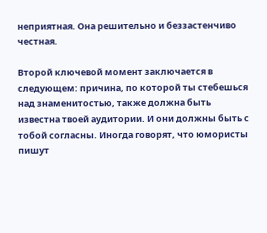неприятная. Она решительно и беззастенчиво честная.

Второй ключевой момент заключается в следующем: причина, по которой ты стебешься над знаменитостью, также должна быть известна твоей аудитории. И они должны быть с тобой согласны. Иногда говорят, что юмористы пишут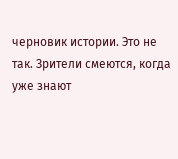черновик истории. Это не так. Зрители смеются, когда уже знают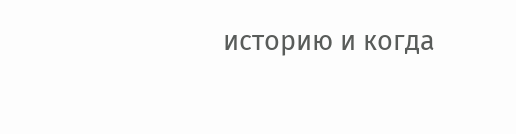историю и когда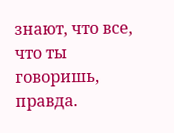знают, что все, что ты говоришь, правда.